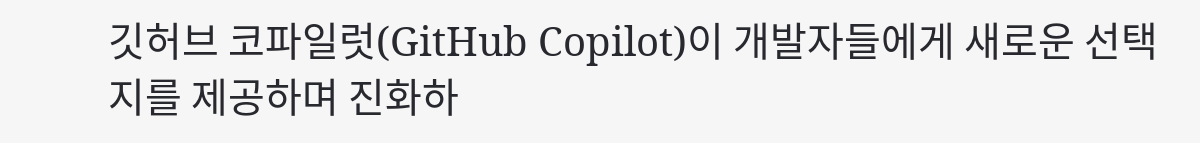깃허브 코파일럿(GitHub Copilot)이 개발자들에게 새로운 선택지를 제공하며 진화하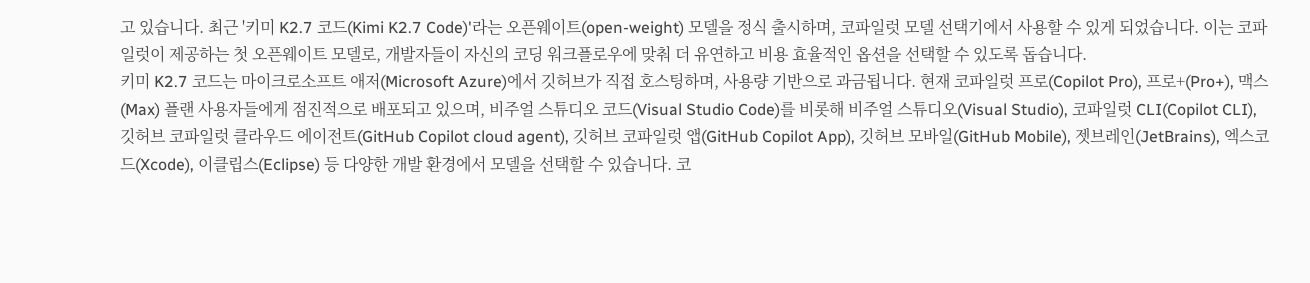고 있습니다. 최근 '키미 K2.7 코드(Kimi K2.7 Code)'라는 오픈웨이트(open-weight) 모델을 정식 출시하며, 코파일럿 모델 선택기에서 사용할 수 있게 되었습니다. 이는 코파일럿이 제공하는 첫 오픈웨이트 모델로, 개발자들이 자신의 코딩 워크플로우에 맞춰 더 유연하고 비용 효율적인 옵션을 선택할 수 있도록 돕습니다.
키미 K2.7 코드는 마이크로소프트 애저(Microsoft Azure)에서 깃허브가 직접 호스팅하며, 사용량 기반으로 과금됩니다. 현재 코파일럿 프로(Copilot Pro), 프로+(Pro+), 맥스(Max) 플랜 사용자들에게 점진적으로 배포되고 있으며, 비주얼 스튜디오 코드(Visual Studio Code)를 비롯해 비주얼 스튜디오(Visual Studio), 코파일럿 CLI(Copilot CLI), 깃허브 코파일럿 클라우드 에이전트(GitHub Copilot cloud agent), 깃허브 코파일럿 앱(GitHub Copilot App), 깃허브 모바일(GitHub Mobile), 젯브레인(JetBrains), 엑스코드(Xcode), 이클립스(Eclipse) 등 다양한 개발 환경에서 모델을 선택할 수 있습니다. 코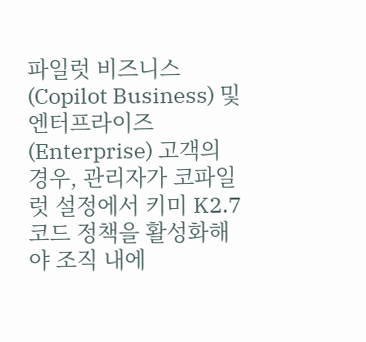파일럿 비즈니스(Copilot Business) 및 엔터프라이즈(Enterprise) 고객의 경우, 관리자가 코파일럿 설정에서 키미 K2.7 코드 정책을 활성화해야 조직 내에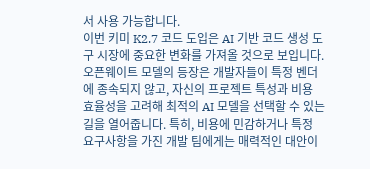서 사용 가능합니다.
이번 키미 K2.7 코드 도입은 AI 기반 코드 생성 도구 시장에 중요한 변화를 가져올 것으로 보입니다. 오픈웨이트 모델의 등장은 개발자들이 특정 벤더에 종속되지 않고, 자신의 프로젝트 특성과 비용 효율성을 고려해 최적의 AI 모델을 선택할 수 있는 길을 열어줍니다. 특히, 비용에 민감하거나 특정 요구사항을 가진 개발 팀에게는 매력적인 대안이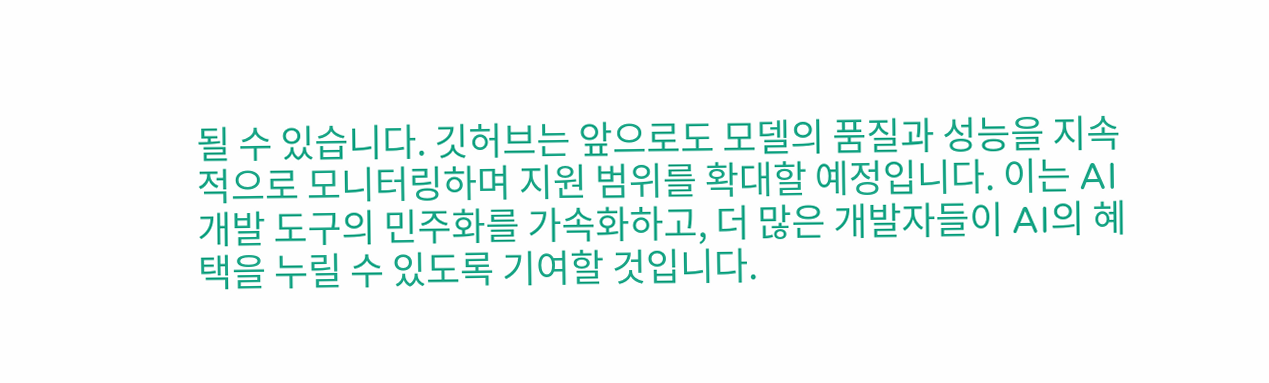될 수 있습니다. 깃허브는 앞으로도 모델의 품질과 성능을 지속적으로 모니터링하며 지원 범위를 확대할 예정입니다. 이는 AI 개발 도구의 민주화를 가속화하고, 더 많은 개발자들이 AI의 혜택을 누릴 수 있도록 기여할 것입니다.